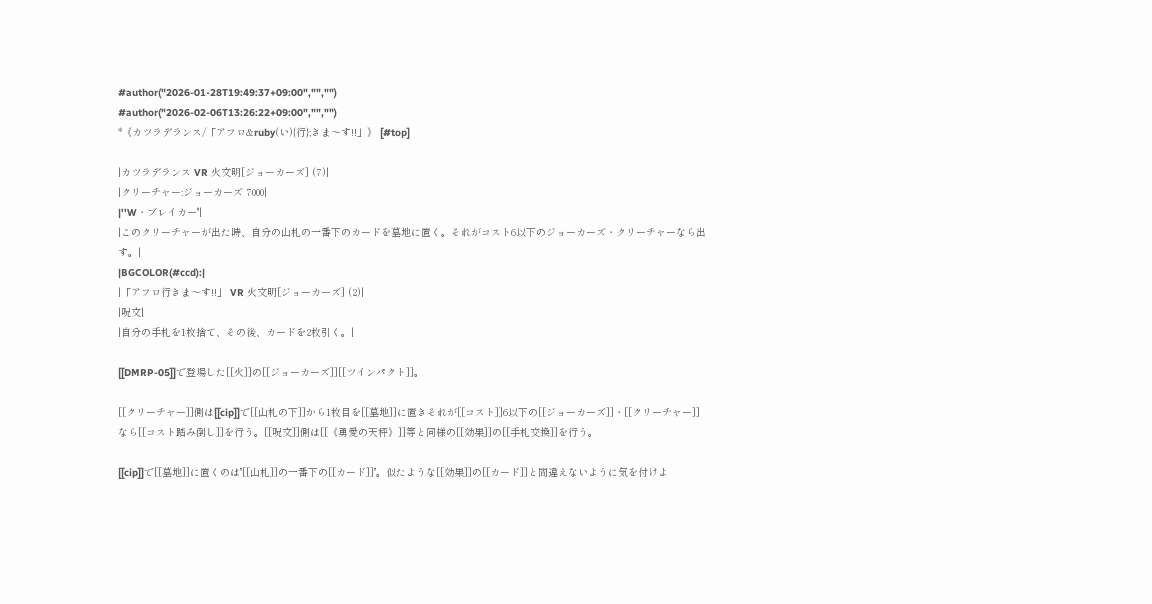#author("2026-01-28T19:49:37+09:00","","")
#author("2026-02-06T13:26:22+09:00","","")
*《カツラデランス/「アフロ&ruby(い){行};きま〜す!!」》 [#top]

|カツラデランス VR 火文明[ジョーカーズ] (7)|
|クリーチャー:ジョーカーズ 7000|
|''W・ブレイカー''|
|このクリーチャーが出た時、自分の山札の一番下のカードを墓地に置く。それがコスト6以下のジョーカーズ・クリーチャーなら出す。|
|BGCOLOR(#ccd):|
|「アフロ行きま〜す!!」 VR 火文明[ジョーカーズ] (2)|
|呪文|
|自分の手札を1枚捨て、その後、カードを2枚引く。|

[[DMRP-05]]で登場した[[火]]の[[ジョーカーズ]][[ツインパクト]]。

[[クリーチャー]]側は[[cip]]で[[山札の下]]から1枚目を[[墓地]]に置きそれが[[コスト]]6以下の[[ジョーカーズ]]・[[クリーチャー]]なら[[コスト踏み倒し]]を行う。[[呪文]]側は[[《勇愛の天秤》]]等と同様の[[効果]]の[[手札交換]]を行う。

[[cip]]で[[墓地]]に置くのは''[[山札]]の一番下の[[カード]]''。似たような[[効果]]の[[カード]]と間違えないように気を付けよ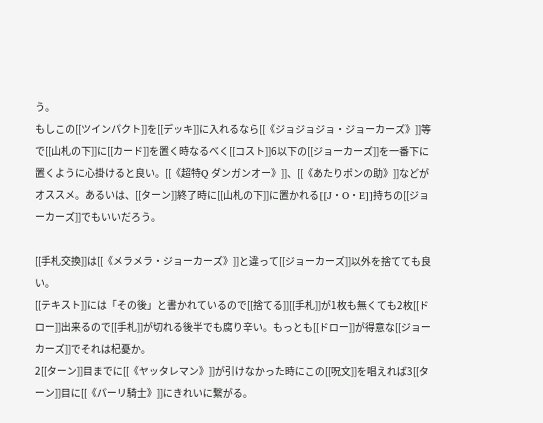う。
もしこの[[ツインパクト]]を[[デッキ]]に入れるなら[[《ジョジョジョ・ジョーカーズ》]]等で[[山札の下]]に[[カード]]を置く時なるべく[[コスト]]6以下の[[ジョーカーズ]]を一番下に置くように心掛けると良い。[[《超特Q ダンガンオー》]]、[[《あたりポンの助》]]などがオススメ。あるいは、[[ターン]]終了時に[[山札の下]]に置かれる[[J・O・E]]持ちの[[ジョーカーズ]]でもいいだろう。

[[手札交換]]は[[《メラメラ・ジョーカーズ》]]と違って[[ジョーカーズ]]以外を捨てても良い。
[[テキスト]]には「その後」と書かれているので[[捨てる]][[手札]]が1枚も無くても2枚[[ドロー]]出来るので[[手札]]が切れる後半でも腐り辛い。もっとも[[ドロー]]が得意な[[ジョーカーズ]]でそれは杞憂か。
2[[ターン]]目までに[[《ヤッタレマン》]]が引けなかった時にこの[[呪文]]を唱えれば3[[ターン]]目に[[《パーリ騎士》]]にきれいに繋がる。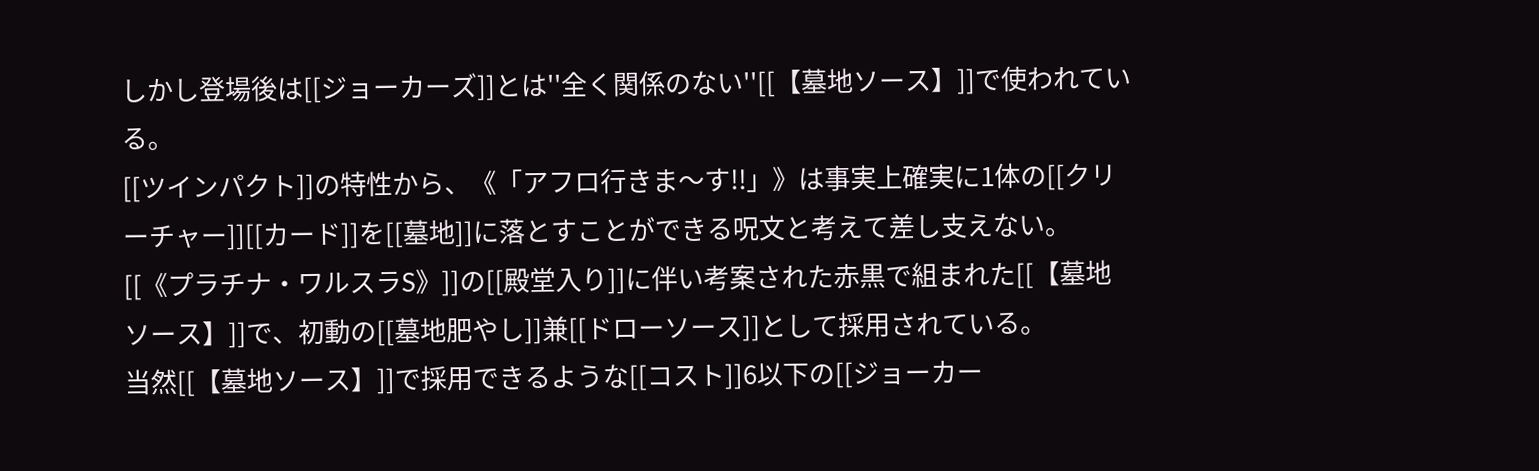しかし登場後は[[ジョーカーズ]]とは''全く関係のない''[[【墓地ソース】]]で使われている。
[[ツインパクト]]の特性から、《「アフロ行きま〜す!!」》は事実上確実に1体の[[クリーチャー]][[カード]]を[[墓地]]に落とすことができる呪文と考えて差し支えない。[[《プラチナ・ワルスラS》]]の[[殿堂入り]]に伴い考案された赤黒で組まれた[[【墓地ソース】]]で、初動の[[墓地肥やし]]兼[[ドローソース]]として採用されている。
当然[[【墓地ソース】]]で採用できるような[[コスト]]6以下の[[ジョーカー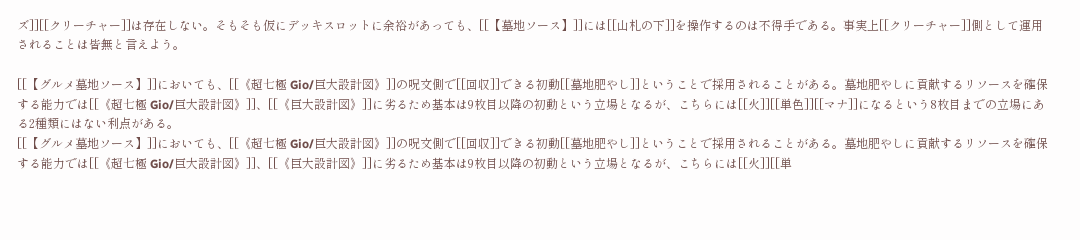ズ]][[クリーチャー]]は存在しない。そもそも仮にデッキスロットに余裕があっても、[[【墓地ソース】]]には[[山札の下]]を操作するのは不得手である。事実上[[クリーチャー]]側として運用されることは皆無と言えよう。

[[【グルメ墓地ソース】]]においても、[[《超七極 Gio/巨大設計図》]]の呪文側で[[回収]]できる初動[[墓地肥やし]]ということで採用されることがある。墓地肥やしに貢献するリソースを確保する能力では[[《超七極 Gio/巨大設計図》]]、[[《巨大設計図》]]に劣るため基本は9枚目以降の初動という立場となるが、こちらには[[火]][[単色]][[マナ]]になるという8枚目までの立場にある2種類にはない利点がある。
[[【グルメ墓地ソース】]]においても、[[《超七極 Gio/巨大設計図》]]の呪文側で[[回収]]できる初動[[墓地肥やし]]ということで採用されることがある。墓地肥やしに貢献するリソースを確保する能力では[[《超七極 Gio/巨大設計図》]]、[[《巨大設計図》]]に劣るため基本は9枚目以降の初動という立場となるが、こちらには[[火]][[単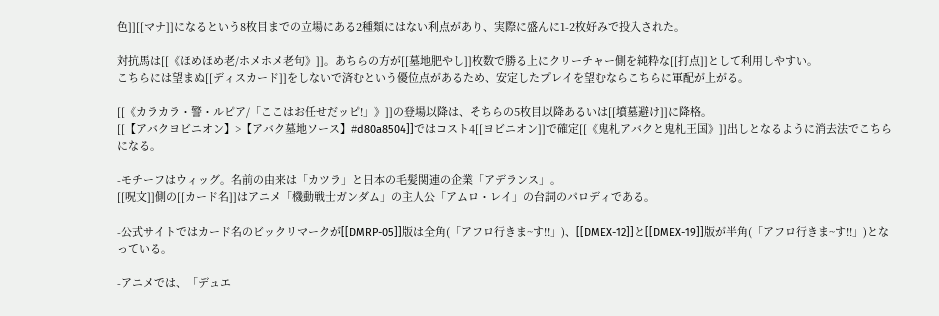色]][[マナ]]になるという8枚目までの立場にある2種類にはない利点があり、実際に盛んに1-2枚好みで投入された。

対抗馬は[[《ほめほめ老/ホメホメ老句》]]。あちらの方が[[墓地肥やし]]枚数で勝る上にクリーチャー側を純粋な[[打点]]として利用しやすい。
こちらには望まぬ[[ディスカード]]をしないで済むという優位点があるため、安定したプレイを望むならこちらに軍配が上がる。

[[《カラカラ・警・ルピア/「ここはお任せだッピ!」》]]の登場以降は、そちらの5枚目以降あるいは[[墳墓避け]]に降格。
[[【アバクヨビニオン】>【アバク墓地ソース】#d80a8504]]ではコスト4[[ヨビニオン]]で確定[[《鬼札アバクと鬼札王国》]]出しとなるように消去法でこちらになる。

-モチーフはウィッグ。名前の由来は「カツラ」と日本の毛髪関連の企業「アデランス」。
[[呪文]]側の[[カード名]]はアニメ「機動戦士ガンダム」の主人公「アムロ・レイ」の台詞のパロディである。

-公式サイトではカード名のビックリマークが[[DMRP-05]]版は全角(「アフロ行きま~す!!」)、[[DMEX-12]]と[[DMEX-19]]版が半角(「アフロ行きま~す!!」)となっている。

-アニメでは、「デュエ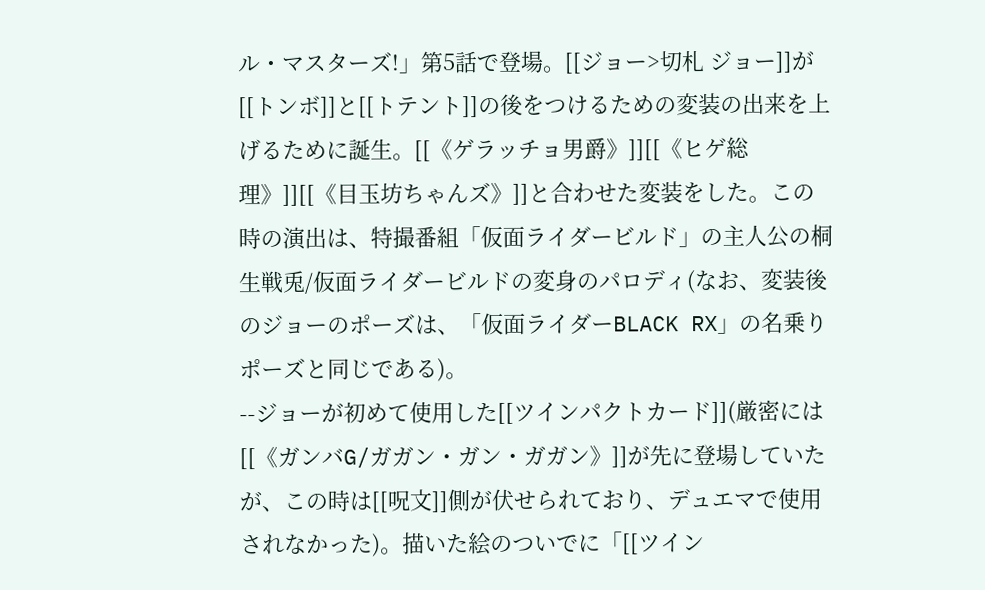ル・マスターズ!」第5話で登場。[[ジョー>切札 ジョー]]が[[トンボ]]と[[トテント]]の後をつけるための変装の出来を上げるために誕生。[[《ゲラッチョ男爵》]][[《ヒゲ総理》]][[《目玉坊ちゃんズ》]]と合わせた変装をした。この時の演出は、特撮番組「仮面ライダービルド」の主人公の桐生戦兎/仮面ライダービルドの変身のパロディ(なお、変装後のジョーのポーズは、「仮面ライダーBLACK RX」の名乗りポーズと同じである)。
--ジョーが初めて使用した[[ツインパクトカード]](厳密には[[《ガンバG/ガガン・ガン・ガガン》]]が先に登場していたが、この時は[[呪文]]側が伏せられており、デュエマで使用されなかった)。描いた絵のついでに「[[ツイン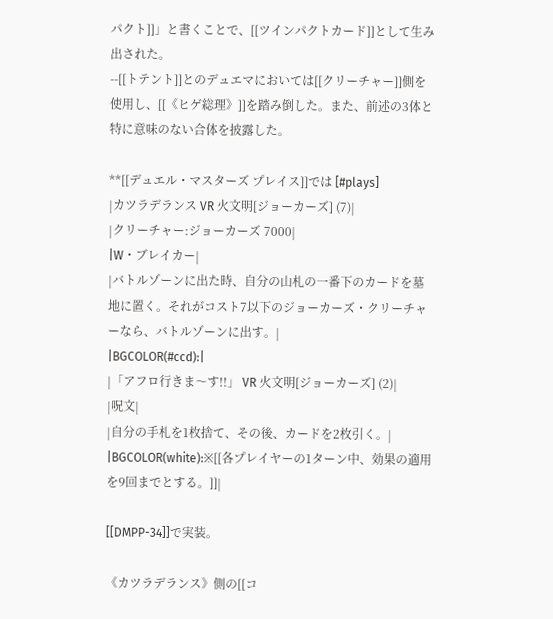パクト]]」と書くことで、[[ツインパクトカード]]として生み出された。
--[[トテント]]とのデュエマにおいては[[クリーチャー]]側を使用し、[[《ヒゲ総理》]]を踏み倒した。また、前述の3体と特に意味のない合体を披露した。

**[[デュエル・マスターズ プレイス]]では [#plays]
|カツラデランス VR 火文明[ジョーカーズ] (7)|
|クリーチャー:ジョーカーズ 7000|
|W・ブレイカー|
|バトルゾーンに出た時、自分の山札の一番下のカードを墓地に置く。それがコスト7以下のジョーカーズ・クリーチャーなら、バトルゾーンに出す。|
|BGCOLOR(#ccd):|
|「アフロ行きま〜す!!」 VR 火文明[ジョーカーズ] (2)|
|呪文|
|自分の手札を1枚捨て、その後、カードを2枚引く。|
|BGCOLOR(white):※[[各プレイヤーの1ターン中、効果の適用を9回までとする。]]|

[[DMPP-34]]で実装。

《カツラデランス》側の[[コ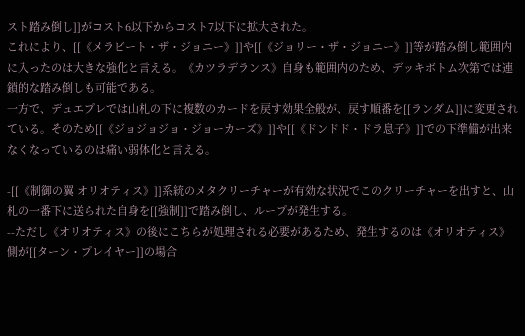スト踏み倒し]]がコスト6以下からコスト7以下に拡大された。
これにより、[[《メラビート・ザ・ジョニー》]]や[[《ジョリー・ザ・ジョニー》]]等が踏み倒し範囲内に入ったのは大きな強化と言える。《カツラデランス》自身も範囲内のため、デッキボトム次第では連鎖的な踏み倒しも可能である。
一方で、デュエプレでは山札の下に複数のカードを戻す効果全般が、戻す順番を[[ランダム]]に変更されている。そのため[[《ジョジョジョ・ジョーカーズ》]]や[[《ドンドド・ドラ息子》]]での下準備が出来なくなっているのは痛い弱体化と言える。

-[[《制御の翼 オリオティス》]]系統のメタクリーチャーが有効な状況でこのクリーチャーを出すと、山札の一番下に送られた自身を[[強制]]で踏み倒し、ループが発生する。
--ただし《オリオティス》の後にこちらが処理される必要があるため、発生するのは《オリオティス》側が[[ターン・プレイヤー]]の場合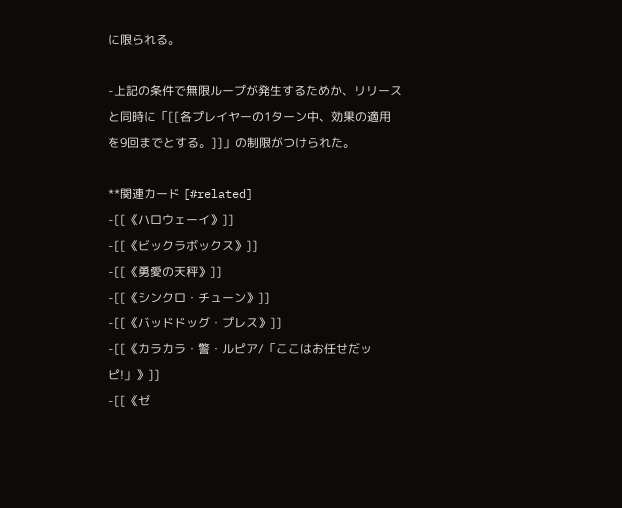に限られる。

-上記の条件で無限ループが発生するためか、リリースと同時に「[[各プレイヤーの1ターン中、効果の適用を9回までとする。]]」の制限がつけられた。

**関連カード [#related]
-[[《ハロウェーイ》]]
-[[《ビックラボックス》]]
-[[《勇愛の天秤》]]
-[[《シンクロ・チューン》]]
-[[《バッドドッグ・プレス》]]
-[[《カラカラ・警・ルピア/「ここはお任せだッピ!」》]]
-[[《ゼ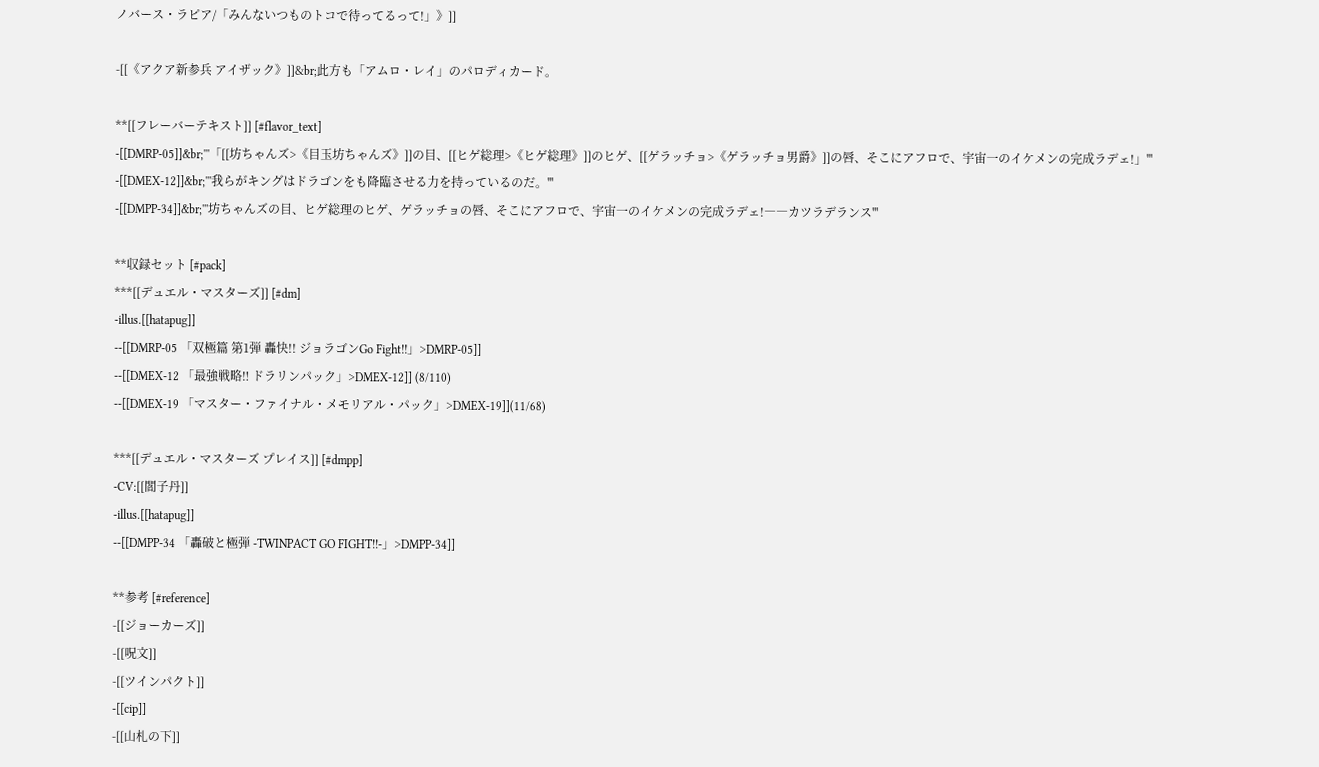ノバース・ラピア/「みんないつものトコで待ってるって!」》]]

-[[《アクア新参兵 アイザック》]]&br;此方も「アムロ・レイ」のパロディカード。

**[[フレーバーテキスト]] [#flavor_text]
-[[DMRP-05]]&br;'''「[[坊ちゃんズ>《目玉坊ちゃんズ》]]の目、[[ヒゲ総理>《ヒゲ総理》]]のヒゲ、[[ゲラッチョ>《ゲラッチョ男爵》]]の唇、そこにアフロで、宇宙一のイケメンの完成ラデェ!」'''
-[[DMEX-12]]&br;'''我らがキングはドラゴンをも降臨させる力を持っているのだ。'''
-[[DMPP-34]]&br;'''坊ちゃんズの目、ヒゲ総理のヒゲ、ゲラッチョの唇、そこにアフロで、宇宙一のイケメンの完成ラデェ!――カツラデランス'''

**収録セット [#pack]
***[[デュエル・マスターズ]] [#dm]
-illus.[[hatapug]]
--[[DMRP-05 「双極篇 第1弾 轟快!! ジョラゴンGo Fight!!」>DMRP-05]]
--[[DMEX-12 「最強戦略‼ ドラリンパック」>DMEX-12]] (8/110)
--[[DMEX-19 「マスター・ファイナル・メモリアル・パック」>DMEX-19]](11/68)

***[[デュエル・マスターズ プレイス]] [#dmpp]
-CV:[[閻子丹]]
-illus.[[hatapug]]
--[[DMPP-34 「轟破と極弾 -TWINPACT GO FIGHT!!-」>DMPP-34]]

**参考 [#reference]
-[[ジョーカーズ]]
-[[呪文]]
-[[ツインパクト]]
-[[cip]]
-[[山札の下]]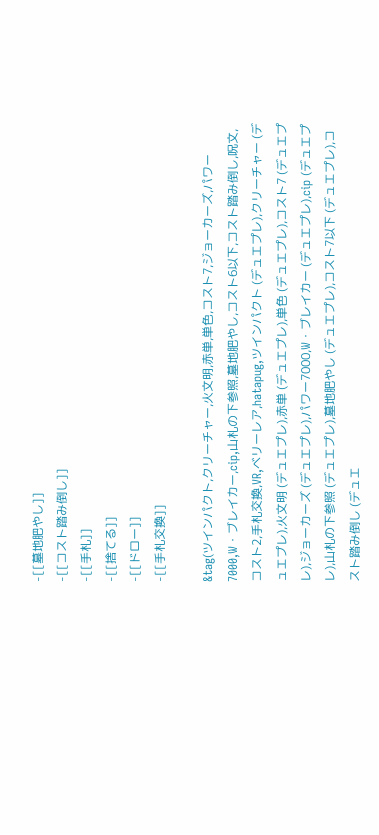-[[墓地肥やし]]
-[[コスト踏み倒し]]
-[[手札]]
-[[捨てる]]
-[[ドロー]]
-[[手札交換]]

&tag(ツインパクト,クリーチャー,火文明,赤単,単色,コスト7,ジョーカーズ,パワー7000,W・ブレイカー,cip,山札の下参照,墓地肥やし,コスト6以下,コスト踏み倒し,呪文,コスト2,手札交換,VR,ベリーレア,hatapug,ツインパクト (デュエプレ),クリーチャー (デュエプレ),火文明 (デュエプレ),赤単 (デュエプレ),単色 (デュエプレ),コスト7 (デュエプレ),ジョーカーズ (デュエプレ),パワー7000,W・ブレイカー (デュエプレ),cip (デュエプレ),山札の下参照 (デュエプレ),墓地肥やし (デュエプレ),コスト7以下 (デュエプレ),コスト踏み倒し (デュエ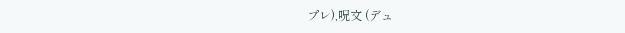プレ),呪文 (デュ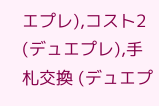エプレ),コスト2 (デュエプレ),手札交換 (デュエプ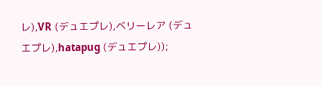レ),VR (デュエプレ),ベリーレア (デュエプレ),hatapug (デュエプレ));